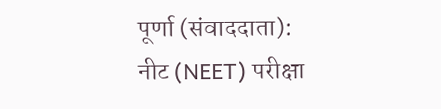पूर्णा (संवाददाता):
नीट (NEET) परीक्षा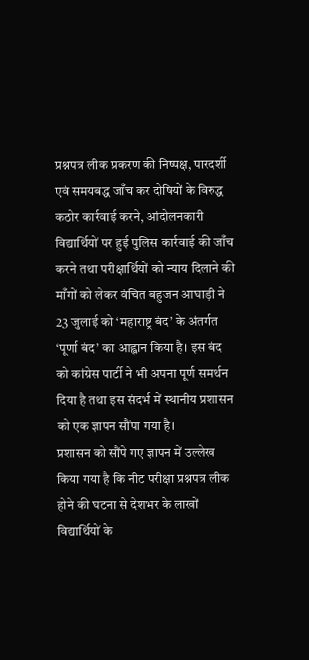प्रश्नपत्र लीक प्रकरण की निष्पक्ष, पारदर्शी एवं समयबद्ध जाँच कर दोषियों के विरुद्ध कठोर कार्रवाई करने, आंदोलनकारी विद्यार्थियों पर हुई पुलिस कार्रवाई की जाँच करने तथा परीक्षार्थियों को न्याय दिलाने की माँगों को लेकर वंचित बहुजन आघाड़ी ने 23 जुलाई को ‘महाराष्ट्र बंद’ के अंतर्गत ‘पूर्णा बंद’ का आह्वान किया है। इस बंद को कांग्रेस पार्टी ने भी अपना पूर्ण समर्थन दिया है तथा इस संदर्भ में स्थानीय प्रशासन को एक ज्ञापन सौंपा गया है।
प्रशासन को सौंपे गए ज्ञापन में उल्लेख किया गया है कि नीट परीक्षा प्रश्नपत्र लीक होने की घटना से देशभर के लाखों विद्यार्थियों के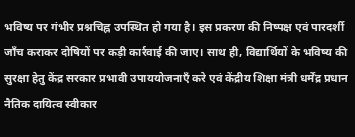भविष्य पर गंभीर प्रश्नचिह्न उपस्थित हो गया है। इस प्रकरण की निष्पक्ष एवं पारदर्शी जाँच कराकर दोषियों पर कड़ी कार्रवाई की जाए। साथ ही, विद्यार्थियों के भविष्य की सुरक्षा हेतु केंद्र सरकार प्रभावी उपाययोजनाएँ करे एवं केंद्रीय शिक्षा मंत्री धर्मेंद्र प्रधान नैतिक दायित्व स्वीकार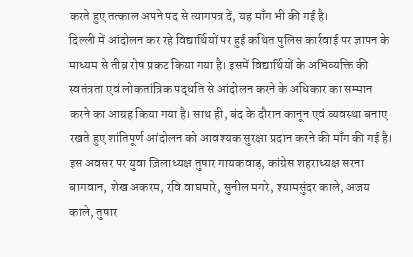करते हुए तत्काल अपने पद से त्यागपत्र दें, यह माँग भी की गई है।
दिल्ली में आंदोलन कर रहे विद्यार्थियों पर हुई कथित पुलिस कार्रवाई पर ज्ञापन के माध्यम से तीव्र रोष प्रकट किया गया है। इसमें विद्यार्थियों के अभिव्यक्ति की स्वतंत्रता एवं लोकतांत्रिक पद्धति से आंदोलन करने के अधिकार का सम्मान करने का आग्रह किया गया है। साथ ही, बंद के दौरान कानून एवं व्यवस्था बनाए रखते हुए शांतिपूर्ण आंदोलन को आवश्यक सुरक्षा प्रदान करने की माँग की गई है।
इस अवसर पर युवा ज़िलाध्यक्ष तुषार गायकवाड़, कांग्रेस शहराध्यक्ष सरना बागवान, शेख अकरम, रवि वाघमारे, सुनील मगरे, श्यामसुंदर काले, अजय काले, तुषार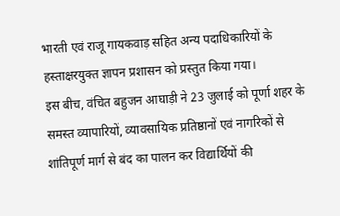भारती एवं राजू गायकवाड़ सहित अन्य पदाधिकारियों के हस्ताक्षरयुक्त ज्ञापन प्रशासन को प्रस्तुत किया गया।
इस बीच, वंचित बहुजन आघाड़ी ने 23 जुलाई को पूर्णा शहर के समस्त व्यापारियों, व्यावसायिक प्रतिष्ठानों एवं नागरिकों से शांतिपूर्ण मार्ग से बंद का पालन कर विद्यार्थियों की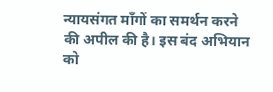न्यायसंगत माँगों का समर्थन करने की अपील की है। इस बंद अभियान को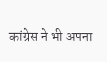कांग्रेस ने भी अपना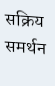सक्रिय समर्थन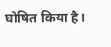घोषित किया है।